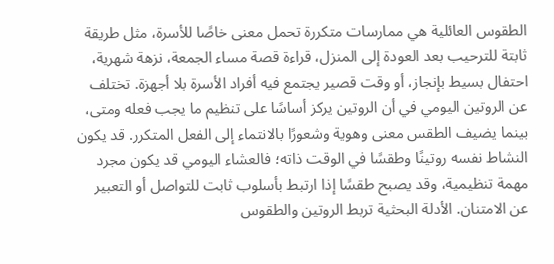الطقوس العائلية هي ممارسات متكررة تحمل معنى خاصًا للأسرة، مثل طريقة ثابتة للترحيب بعد العودة إلى المنزل، قراءة قصة مساء الجمعة، نزهة شهرية، احتفال بسيط بإنجاز، أو وقت قصير يجتمع فيه أفراد الأسرة بلا أجهزة. تختلف عن الروتين اليومي في أن الروتين يركز أساسًا على تنظيم ما يجب فعله ومتى، بينما يضيف الطقس معنى وهوية وشعورًا بالانتماء إلى الفعل المتكرر. قد يكون النشاط نفسه روتينًا وطقسًا في الوقت ذاته؛ فالعشاء اليومي قد يكون مجرد مهمة تنظيمية، وقد يصبح طقسًا إذا ارتبط بأسلوب ثابت للتواصل أو التعبير عن الامتنان. الأدلة البحثية تربط الروتين والطقوس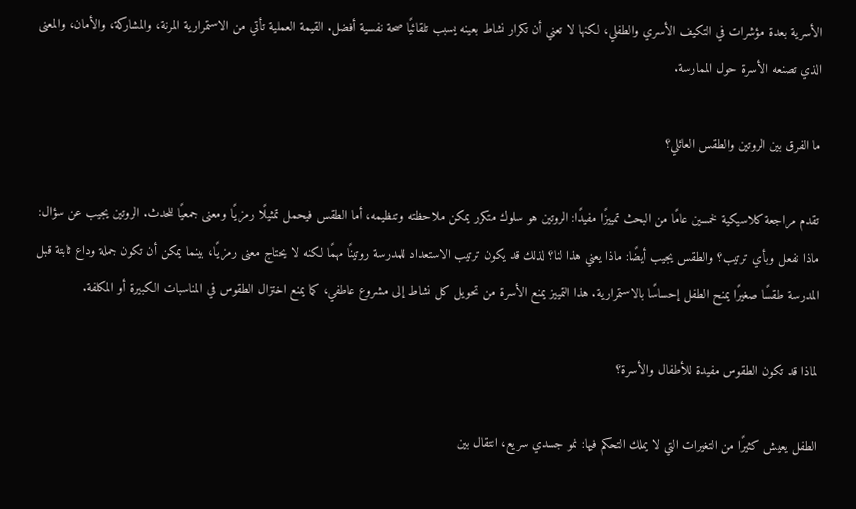الأسرية بعدة مؤشرات في التكيف الأسري والطفلي، لكنها لا تعني أن تكرار نشاط بعينه يسبب تلقائيًا صحة نفسية أفضل. القيمة العملية تأتي من الاستمرارية المرنة، والمشاركة، والأمان، والمعنى الذي تصنعه الأسرة حول الممارسة.

ما الفرق بين الروتين والطقس العائلي؟

تقدم مراجعة كلاسيكية لخمسين عامًا من البحث تمييزًا مفيدًا: الروتين هو سلوك متكرر يمكن ملاحظته وتنظيمه، أما الطقس فيحمل تمثيلًا رمزيًا ومعنى جمعيًا للحدث. الروتين يجيب عن سؤال: ماذا نفعل وبأي ترتيب؟ والطقس يجيب أيضًا: ماذا يعني هذا لنا؟ لذلك قد يكون ترتيب الاستعداد للمدرسة روتينًا مهمًا لكنه لا يحتاج معنى رمزيًا، بينما يمكن أن تكون جملة وداع ثابتة قبل المدرسة طقسًا صغيرًا يمنح الطفل إحساسًا بالاستمرارية. هذا التمييز يمنع الأسرة من تحويل كل نشاط إلى مشروع عاطفي، كما يمنع اختزال الطقوس في المناسبات الكبيرة أو المكلفة.

لماذا قد تكون الطقوس مفيدة للأطفال والأسرة؟

الطفل يعيش كثيرًا من التغيرات التي لا يملك التحكم فيها: نمو جسدي سريع، انتقال بين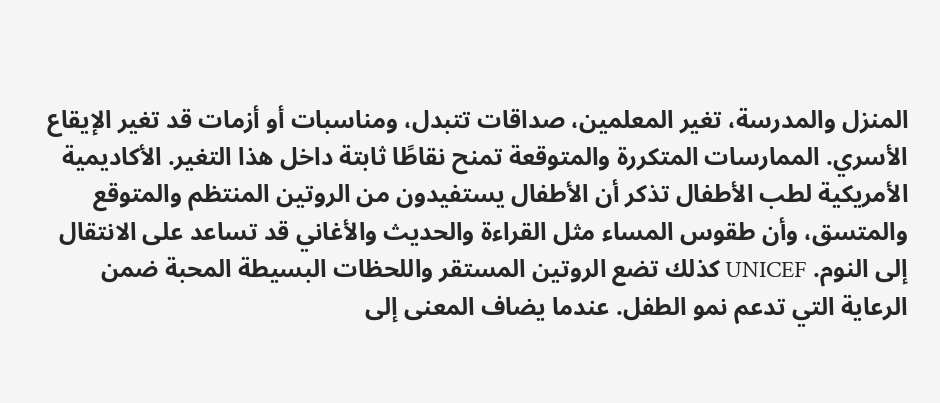المنزل والمدرسة، تغير المعلمين، صداقات تتبدل، ومناسبات أو أزمات قد تغير الإيقاع الأسري. الممارسات المتكررة والمتوقعة تمنح نقاطًا ثابتة داخل هذا التغير. الأكاديمية الأمريكية لطب الأطفال تذكر أن الأطفال يستفيدون من الروتين المنتظم والمتوقع والمتسق، وأن طقوس المساء مثل القراءة والحديث والأغاني قد تساعد على الانتقال إلى النوم. UNICEF كذلك تضع الروتين المستقر واللحظات البسيطة المحبة ضمن الرعاية التي تدعم نمو الطفل. عندما يضاف المعنى إلى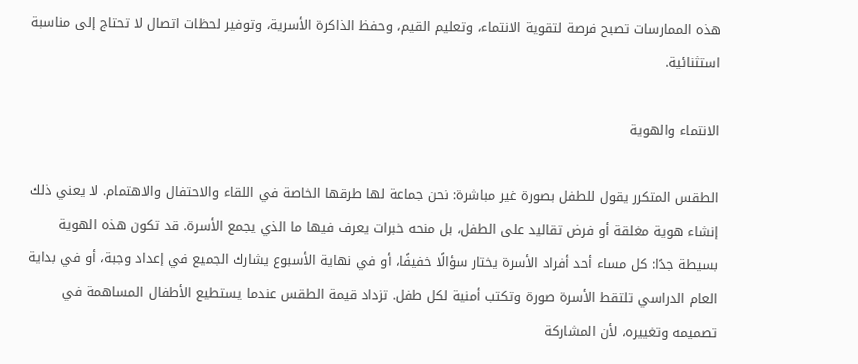هذه الممارسات تصبح فرصة لتقوية الانتماء، وتعليم القيم، وحفظ الذاكرة الأسرية، وتوفير لحظات اتصال لا تحتاج إلى مناسبة استثنائية.

الانتماء والهوية

الطقس المتكرر يقول للطفل بصورة غير مباشرة: نحن جماعة لها طرقها الخاصة في اللقاء والاحتفال والاهتمام. لا يعني ذلك إنشاء هوية مغلقة أو فرض تقاليد على الطفل، بل منحه خبرات يعرف فيها ما الذي يجمع الأسرة. قد تكون هذه الهوية بسيطة جدًا: كل مساء أحد أفراد الأسرة يختار سؤالًا خفيفًا، أو في نهاية الأسبوع يشارك الجميع في إعداد وجبة، أو في بداية العام الدراسي تلتقط الأسرة صورة وتكتب أمنية لكل طفل. تزداد قيمة الطقس عندما يستطيع الأطفال المساهمة في تصميمه وتغييره، لأن المشاركة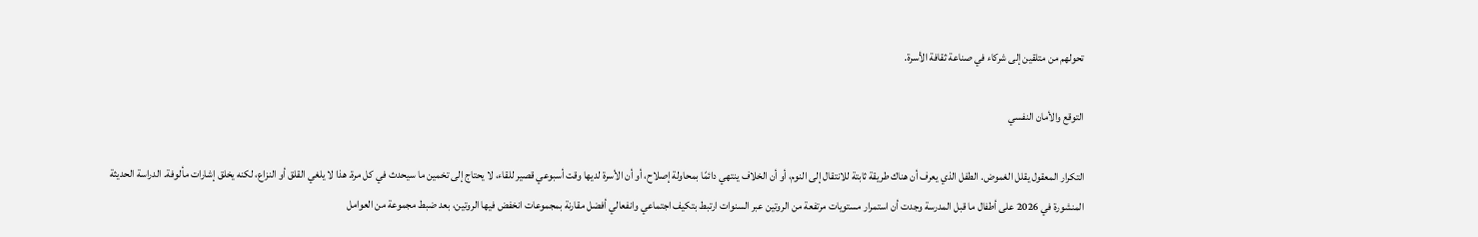تحولهم من متلقين إلى شركاء في صناعة ثقافة الأسرة.

التوقع والأمان النفسي

التكرار المعقول يقلل الغموض. الطفل الذي يعرف أن هناك طريقة ثابتة للانتقال إلى النوم، أو أن الخلاف ينتهي دائمًا بمحاولة إصلاح، أو أن الأسرة لديها وقت أسبوعي قصير للقاء، لا يحتاج إلى تخمين ما سيحدث في كل مرة. هذا لا يلغي القلق أو النزاع، لكنه يخلق إشارات مألوفة. الدراسة الحديثة المنشورة في 2026 على أطفال ما قبل المدرسة وجدت أن استمرار مستويات مرتفعة من الروتين عبر السنوات ارتبط بتكيف اجتماعي وانفعالي أفضل مقارنة بمجموعات انخفض فيها الروتين، بعد ضبط مجموعة من العوامل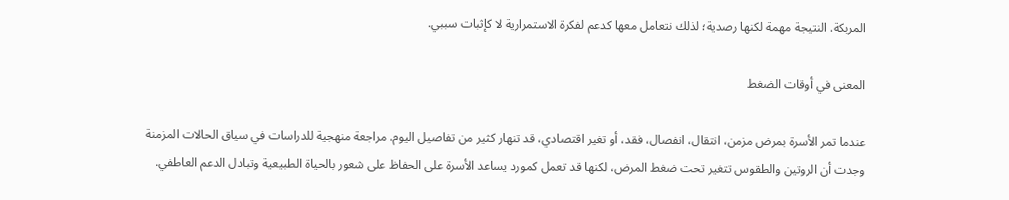المربكة. النتيجة مهمة لكنها رصدية؛ لذلك نتعامل معها كدعم لفكرة الاستمرارية لا كإثبات سببي.

المعنى في أوقات الضغط

عندما تمر الأسرة بمرض مزمن، انتقال، انفصال، فقد، أو تغير اقتصادي، قد تنهار كثير من تفاصيل اليوم. مراجعة منهجية للدراسات في سياق الحالات المزمنة وجدت أن الروتين والطقوس تتغير تحت ضغط المرض، لكنها قد تعمل كمورد يساعد الأسرة على الحفاظ على شعور بالحياة الطبيعية وتبادل الدعم العاطفي.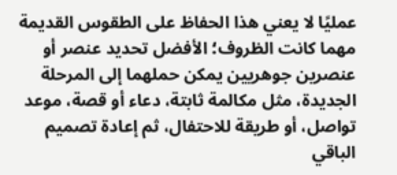عمليًا لا يعني هذا الحفاظ على الطقوس القديمة مهما كانت الظروف؛ الأفضل تحديد عنصر أو عنصرين جوهريين يمكن حملهما إلى المرحلة الجديدة، مثل مكالمة ثابتة، دعاء أو قصة، موعد تواصل، أو طريقة للاحتفال، ثم إعادة تصميم الباقي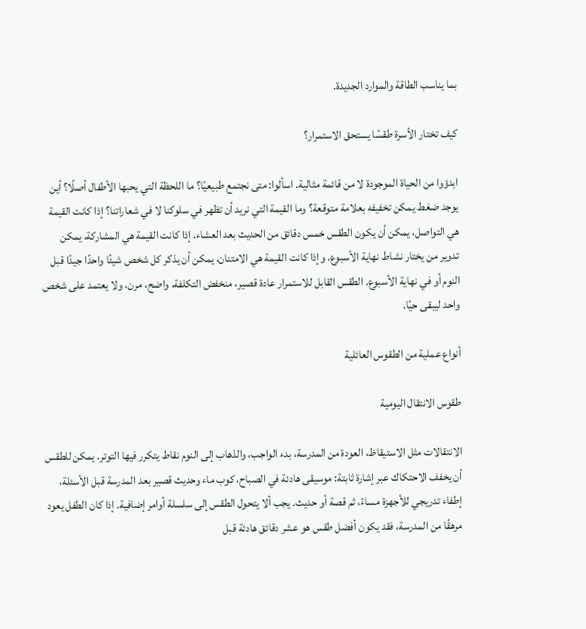بما يناسب الطاقة والموارد الجديدة.

كيف تختار الأسرة طقسًا يستحق الاستمرار؟

ابدؤوا من الحياة الموجودة لا من قائمة مثالية. اسألوا: متى نجتمع طبيعيًا؟ ما اللحظة التي يحبها الأطفال أصلًا؟ أين يوجد ضغط يمكن تخفيفه بعلامة متوقعة؟ وما القيمة التي نريد أن تظهر في سلوكنا لا في شعاراتنا؟ إذا كانت القيمة هي التواصل، يمكن أن يكون الطقس خمس دقائق من الحديث بعد العشاء. إذا كانت القيمة هي المشاركة، يمكن تدوير من يختار نشاط نهاية الأسبوع. وإذا كانت القيمة هي الامتنان، يمكن أن يذكر كل شخص شيئًا واحدًا جيدًا قبل النوم أو في نهاية الأسبوع. الطقس القابل للاستمرار عادة قصير، منخفض التكلفة، واضح، مرن، ولا يعتمد على شخص واحد ليبقى حيًا.

أنواع عملية من الطقوس العائلية

طقوس الانتقال اليومية

الانتقالات مثل الاستيقاظ، العودة من المدرسة، بدء الواجب، والذهاب إلى النوم نقاط يتكرر فيها التوتر. يمكن للطقس أن يخفف الاحتكاك عبر إشارة ثابتة: موسيقى هادئة في الصباح، كوب ماء وحديث قصير بعد المدرسة قبل الأسئلة، إطفاء تدريجي للأجهزة مساءً، ثم قصة أو حديث. يجب ألا يتحول الطقس إلى سلسلة أوامر إضافية. إذا كان الطفل يعود مرهقًا من المدرسة، فقد يكون أفضل طقس هو عشر دقائق هادئة قبل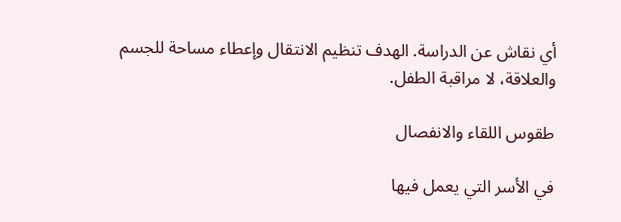أي نقاش عن الدراسة. الهدف تنظيم الانتقال وإعطاء مساحة للجسم والعلاقة، لا مراقبة الطفل.

طقوس اللقاء والانفصال

في الأسر التي يعمل فيها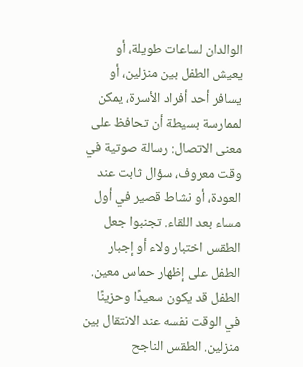الوالدان لساعات طويلة، أو يعيش الطفل بين منزلين، أو يسافر أحد أفراد الأسرة، يمكن لممارسة بسيطة أن تحافظ على معنى الاتصال: رسالة صوتية في وقت معروف، سؤال ثابت عند العودة، أو نشاط قصير في أول مساء بعد اللقاء. تجنبوا جعل الطقس اختبار ولاء أو إجبار الطفل على إظهار حماس معين. الطفل قد يكون سعيدًا وحزينًا في الوقت نفسه عند الانتقال بين منزلين. الطقس الناجح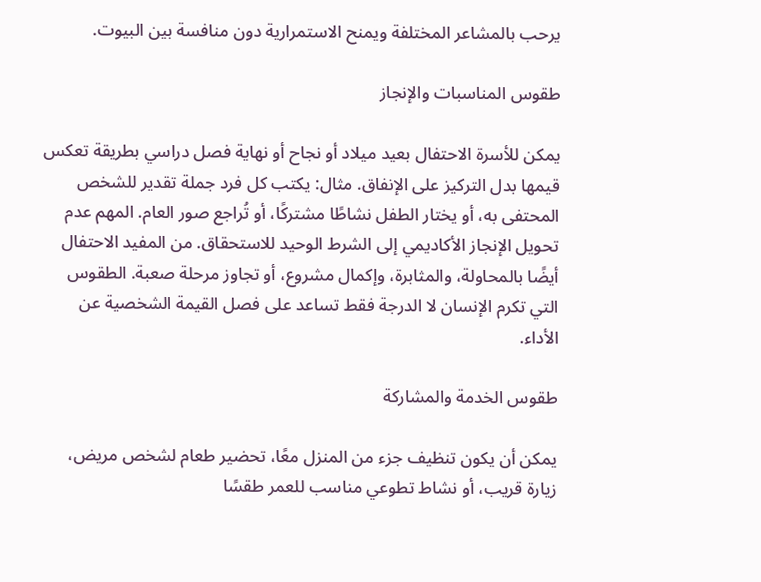يرحب بالمشاعر المختلفة ويمنح الاستمرارية دون منافسة بين البيوت.

طقوس المناسبات والإنجاز

يمكن للأسرة الاحتفال بعيد ميلاد أو نجاح أو نهاية فصل دراسي بطريقة تعكس قيمها بدل التركيز على الإنفاق. مثال: يكتب كل فرد جملة تقدير للشخص المحتفى به، أو يختار الطفل نشاطًا مشتركًا، أو تُراجع صور العام. المهم عدم تحويل الإنجاز الأكاديمي إلى الشرط الوحيد للاستحقاق. من المفيد الاحتفال أيضًا بالمحاولة، والمثابرة، وإكمال مشروع، أو تجاوز مرحلة صعبة. الطقوس التي تكرم الإنسان لا الدرجة فقط تساعد على فصل القيمة الشخصية عن الأداء.

طقوس الخدمة والمشاركة

يمكن أن يكون تنظيف جزء من المنزل معًا، تحضير طعام لشخص مريض، زيارة قريب، أو نشاط تطوعي مناسب للعمر طقسًا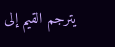يترجم القيم إلى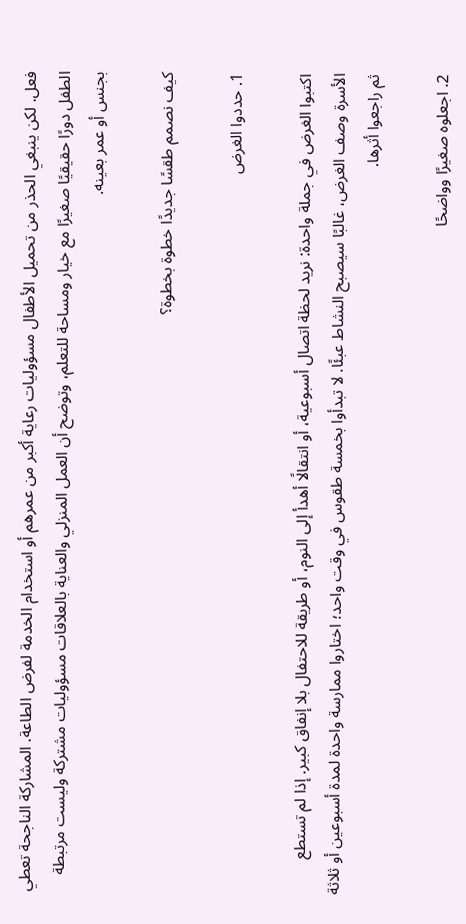فعل. لكن ينبغي الحذر من تحميل الأطفال مسؤوليات رعاية أكبر من عمرهم أو استخدام الخدمة لفرض الطاعة. المشاركة الناجحة تعطي الطفل دورًا حقيقيًا صغيرًا مع خيار ومساحة للتعلم، وتوضح أن العمل المنزلي والعناية بالعلاقات مسؤوليات مشتركة وليست مرتبطة بجنس أو عمر بعينه.

كيف نصمم طقسًا جديدًا خطوة بخطوة؟

1. حددوا الغرض

اكتبوا الغرض في جملة واحدة: نريد لحظة اتصال أسبوعية، أو انتقالًا أهدأ إلى النوم، أو طريقة للاحتفال بلا إنفاق كبير. إذا لم تستطع الأسرة وصف الغرض، غالبًا سيصبح النشاط عبئًا. لا تبدأوا بخمسة طقوس في وقت واحد؛ اختاروا ممارسة واحدة لمدة أسبوعين أو ثلاثة ثم راجعوا أثرها.

2. اجعلوه صغيرًا وواضحًا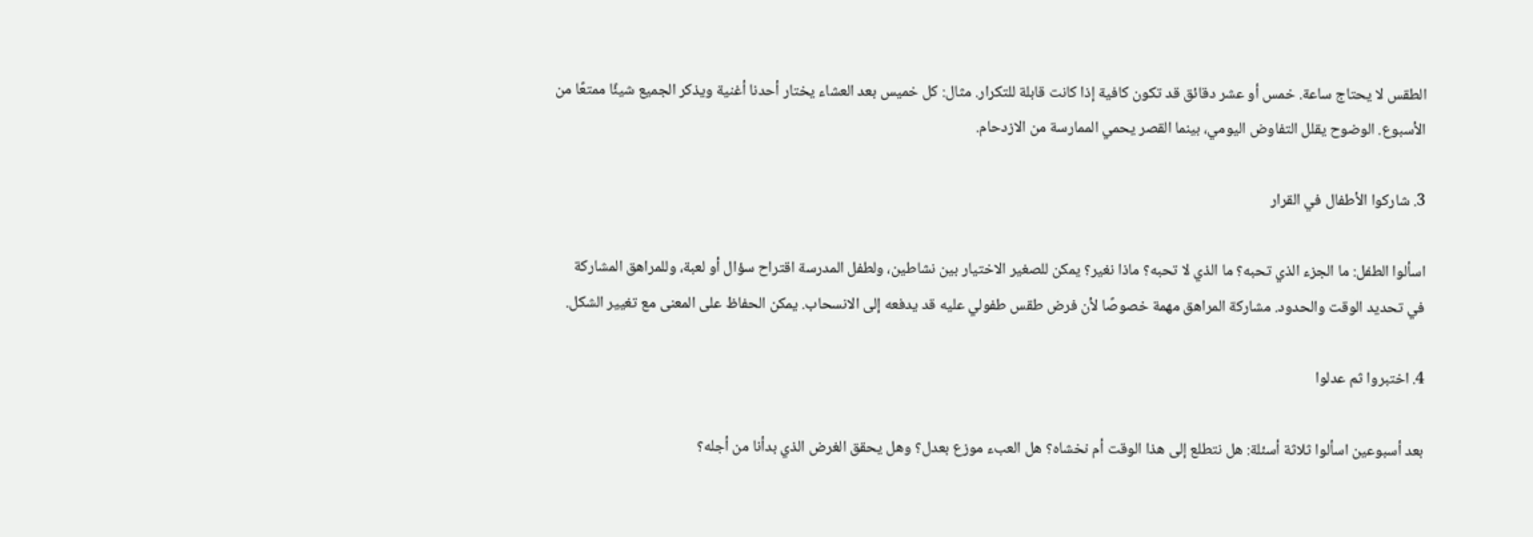الطقس لا يحتاج ساعة. خمس أو عشر دقائق قد تكون كافية إذا كانت قابلة للتكرار. مثال: كل خميس بعد العشاء يختار أحدنا أغنية ويذكر الجميع شيئًا ممتعًا من الأسبوع. الوضوح يقلل التفاوض اليومي، بينما القصر يحمي الممارسة من الازدحام.

3. شاركوا الأطفال في القرار

اسألوا الطفل: ما الجزء الذي تحبه؟ ما الذي لا تحبه؟ ماذا نغير؟ يمكن للصغير الاختيار بين نشاطين، ولطفل المدرسة اقتراح سؤال أو لعبة، وللمراهق المشاركة في تحديد الوقت والحدود. مشاركة المراهق مهمة خصوصًا لأن فرض طقس طفولي عليه قد يدفعه إلى الانسحاب. يمكن الحفاظ على المعنى مع تغيير الشكل.

4. اختبروا ثم عدلوا

بعد أسبوعين اسألوا ثلاثة أسئلة: هل نتطلع إلى هذا الوقت أم نخشاه؟ هل العبء موزع بعدل؟ وهل يحقق الغرض الذي بدأنا من أجله؟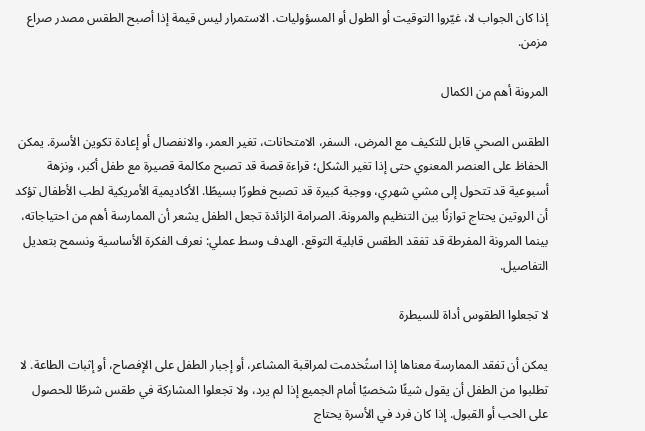إذا كان الجواب لا، غيّروا التوقيت أو الطول أو المسؤوليات. الاستمرار ليس قيمة إذا أصبح الطقس مصدر صراع مزمن.

المرونة أهم من الكمال

الطقس الصحي قابل للتكيف مع المرض، السفر، الامتحانات، تغير العمر، والانفصال أو إعادة تكوين الأسرة. يمكن الحفاظ على العنصر المعنوي حتى إذا تغير الشكل؛ قراءة قصة قد تصبح مكالمة قصيرة مع طفل أكبر، ونزهة أسبوعية قد تتحول إلى مشي شهري، ووجبة كبيرة قد تصبح فطورًا بسيطًا. الأكاديمية الأمريكية لطب الأطفال تؤكد أن الروتين يحتاج توازنًا بين التنظيم والمرونة. الصرامة الزائدة تجعل الطفل يشعر أن الممارسة أهم من احتياجاته، بينما المرونة المفرطة قد تفقد الطقس قابلية التوقع. الهدف وسط عملي: نعرف الفكرة الأساسية ونسمح بتعديل التفاصيل.

لا تجعلوا الطقوس أداة للسيطرة

يمكن أن تفقد الممارسة معناها إذا استُخدمت لمراقبة المشاعر، أو إجبار الطفل على الإفصاح، أو إثبات الطاعة. لا تطلبوا من الطفل أن يقول شيئًا شخصيًا أمام الجميع إذا لم يرد، ولا تجعلوا المشاركة في طقس شرطًا للحصول على الحب أو القبول. إذا كان فرد في الأسرة يحتاج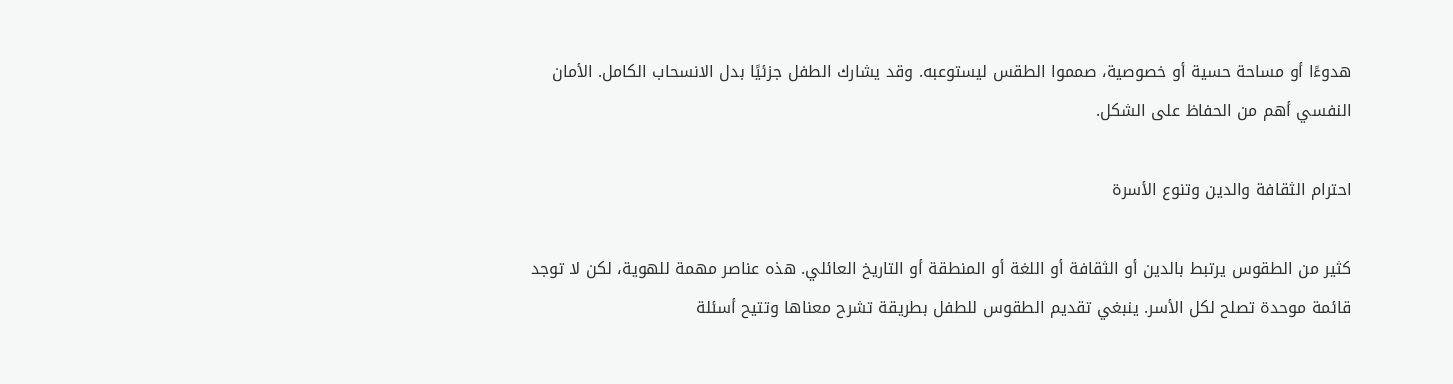هدوءًا أو مساحة حسية أو خصوصية، صمموا الطقس ليستوعبه. وقد يشارك الطفل جزئيًا بدل الانسحاب الكامل. الأمان النفسي أهم من الحفاظ على الشكل.

احترام الثقافة والدين وتنوع الأسرة

كثير من الطقوس يرتبط بالدين أو الثقافة أو اللغة أو المنطقة أو التاريخ العائلي. هذه عناصر مهمة للهوية، لكن لا توجد قائمة موحدة تصلح لكل الأسر. ينبغي تقديم الطقوس للطفل بطريقة تشرح معناها وتتيح أسئلة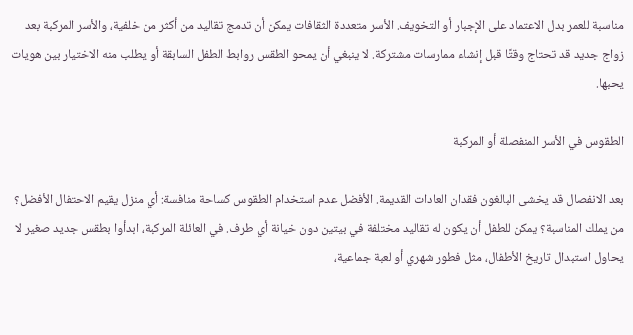مناسبة للعمر بدل الاعتماد على الإجبار أو التخويف. الأسر متعددة الثقافات يمكن أن تدمج تقاليد من أكثر من خلفية، والأسر المركبة بعد زواج جديد قد تحتاج وقتًا قبل إنشاء ممارسات مشتركة. لا ينبغي أن يمحو الطقس روابط الطفل السابقة أو يطلب منه الاختيار بين هويات يحبها.

الطقوس في الأسر المنفصلة أو المركبة

بعد الانفصال قد يخشى البالغون فقدان العادات القديمة. الأفضل عدم استخدام الطقوس كساحة منافسة: أي منزل يقيم الاحتفال الأفضل؟ من يملك المناسبة؟ يمكن للطفل أن يكون له تقاليد مختلفة في بيتين دون خيانة أي طرف. في العائلة المركبة، ابدأوا بطقس جديد صغير لا يحاول استبدال تاريخ الأطفال، مثل فطور شهري أو لعبة جماعية،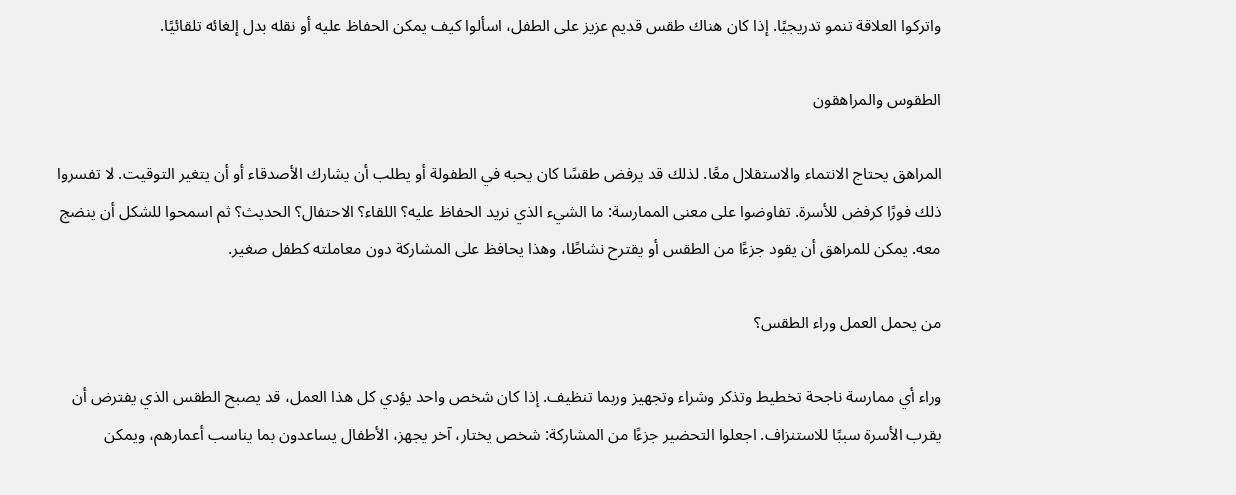واتركوا العلاقة تنمو تدريجيًا. إذا كان هناك طقس قديم عزيز على الطفل، اسألوا كيف يمكن الحفاظ عليه أو نقله بدل إلغائه تلقائيًا.

الطقوس والمراهقون

المراهق يحتاج الانتماء والاستقلال معًا. لذلك قد يرفض طقسًا كان يحبه في الطفولة أو يطلب أن يشارك الأصدقاء أو أن يتغير التوقيت. لا تفسروا ذلك فورًا كرفض للأسرة. تفاوضوا على معنى الممارسة: ما الشيء الذي نريد الحفاظ عليه؟ اللقاء؟ الاحتفال؟ الحديث؟ ثم اسمحوا للشكل أن ينضج معه. يمكن للمراهق أن يقود جزءًا من الطقس أو يقترح نشاطًا، وهذا يحافظ على المشاركة دون معاملته كطفل صغير.

من يحمل العمل وراء الطقس؟

وراء أي ممارسة ناجحة تخطيط وتذكر وشراء وتجهيز وربما تنظيف. إذا كان شخص واحد يؤدي كل هذا العمل، قد يصبح الطقس الذي يفترض أن يقرب الأسرة سببًا للاستنزاف. اجعلوا التحضير جزءًا من المشاركة: شخص يختار، آخر يجهز، الأطفال يساعدون بما يناسب أعمارهم، ويمكن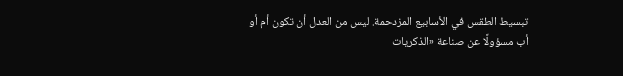تبسيط الطقس في الأسابيع المزدحمة. ليس من العدل أن تكون أم أو أب مسؤولًا عن صناعة «الذكريات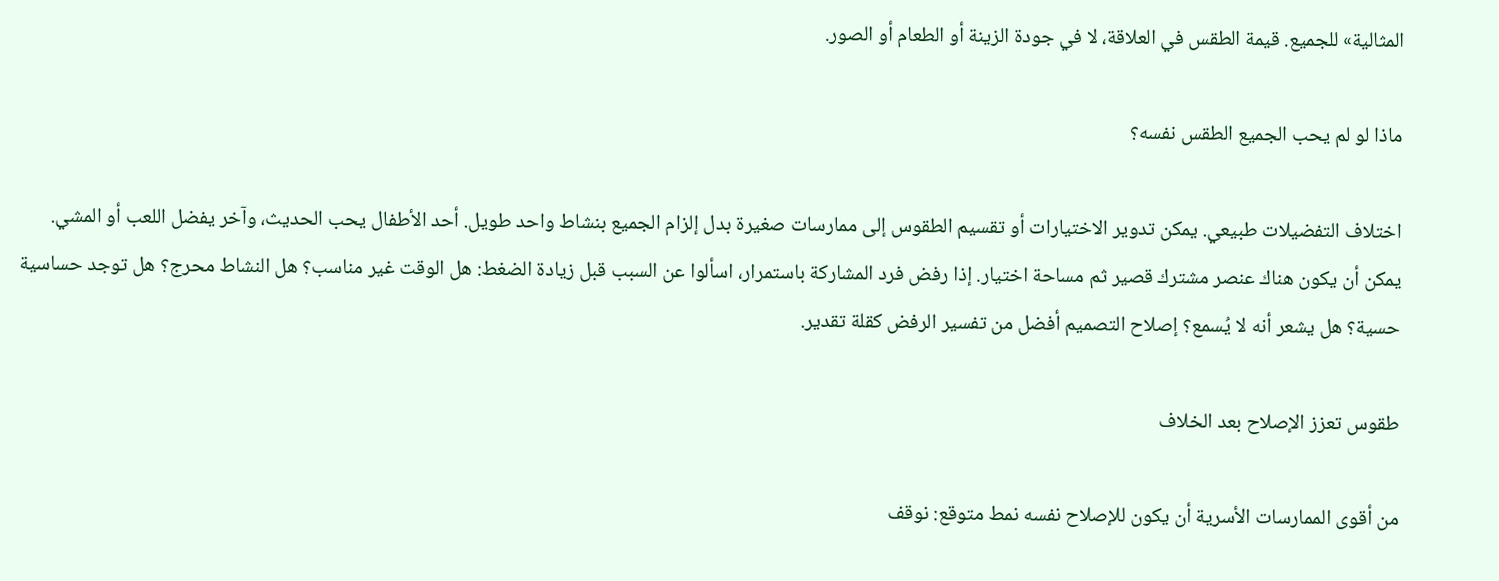المثالية» للجميع. قيمة الطقس في العلاقة، لا في جودة الزينة أو الطعام أو الصور.

ماذا لو لم يحب الجميع الطقس نفسه؟

اختلاف التفضيلات طبيعي. يمكن تدوير الاختيارات أو تقسيم الطقوس إلى ممارسات صغيرة بدل إلزام الجميع بنشاط واحد طويل. أحد الأطفال يحب الحديث، وآخر يفضل اللعب أو المشي. يمكن أن يكون هناك عنصر مشترك قصير ثم مساحة اختيار. إذا رفض فرد المشاركة باستمرار، اسألوا عن السبب قبل زيادة الضغط: هل الوقت غير مناسب؟ هل النشاط محرج؟ هل توجد حساسية حسية؟ هل يشعر أنه لا يُسمع؟ إصلاح التصميم أفضل من تفسير الرفض كقلة تقدير.

طقوس تعزز الإصلاح بعد الخلاف

من أقوى الممارسات الأسرية أن يكون للإصلاح نفسه نمط متوقع: نوقف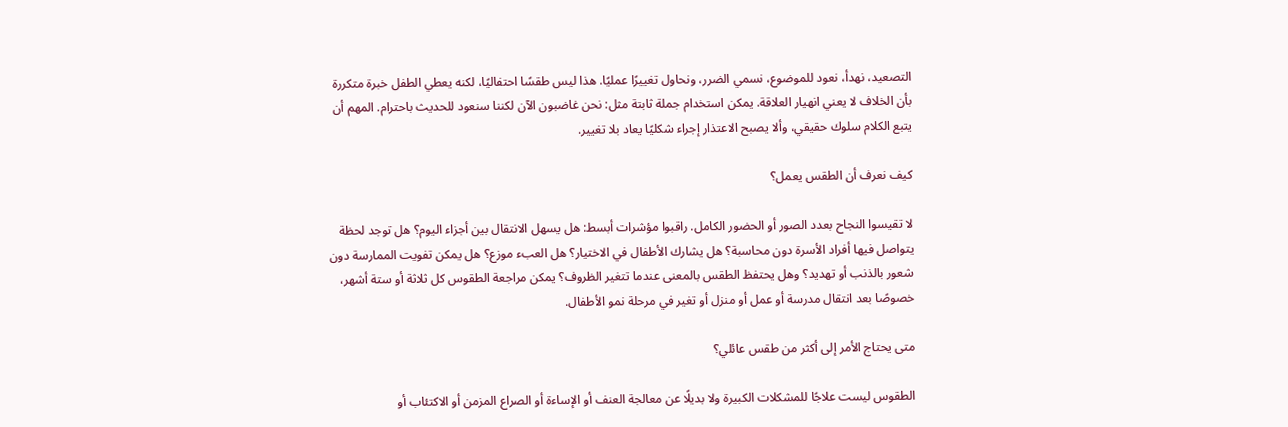التصعيد، نهدأ، نعود للموضوع، نسمي الضرر، ونحاول تغييرًا عمليًا. هذا ليس طقسًا احتفاليًا، لكنه يعطي الطفل خبرة متكررة بأن الخلاف لا يعني انهيار العلاقة. يمكن استخدام جملة ثابتة مثل: نحن غاضبون الآن لكننا سنعود للحديث باحترام. المهم أن يتبع الكلام سلوك حقيقي، وألا يصبح الاعتذار إجراء شكليًا يعاد بلا تغيير.

كيف نعرف أن الطقس يعمل؟

لا تقيسوا النجاح بعدد الصور أو الحضور الكامل. راقبوا مؤشرات أبسط: هل يسهل الانتقال بين أجزاء اليوم؟ هل توجد لحظة يتواصل فيها أفراد الأسرة دون محاسبة؟ هل يشارك الأطفال في الاختيار؟ هل العبء موزع؟ هل يمكن تفويت الممارسة دون شعور بالذنب أو تهديد؟ وهل يحتفظ الطقس بالمعنى عندما تتغير الظروف؟ يمكن مراجعة الطقوس كل ثلاثة أو ستة أشهر، خصوصًا بعد انتقال مدرسة أو عمل أو منزل أو تغير في مرحلة نمو الأطفال.

متى يحتاج الأمر إلى أكثر من طقس عائلي؟

الطقوس ليست علاجًا للمشكلات الكبيرة ولا بديلًا عن معالجة العنف أو الإساءة أو الصراع المزمن أو الاكتئاب أو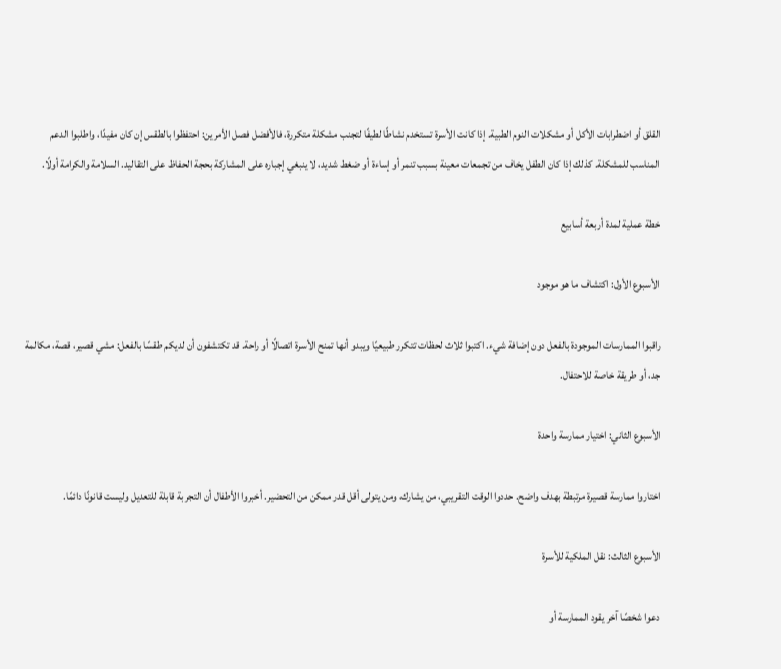القلق أو اضطرابات الأكل أو مشكلات النوم الطبية. إذا كانت الأسرة تستخدم نشاطًا لطيفًا لتجنب مشكلة متكررة، فالأفضل فصل الأمرين: احتفظوا بالطقس إن كان مفيدًا، واطلبوا الدعم المناسب للمشكلة. كذلك إذا كان الطفل يخاف من تجمعات معينة بسبب تنمر أو إساءة أو ضغط شديد، لا ينبغي إجباره على المشاركة بحجة الحفاظ على التقاليد. السلامة والكرامة أولًا.

خطة عملية لمدة أربعة أسابيع

الأسبوع الأول: اكتشاف ما هو موجود

راقبوا الممارسات الموجودة بالفعل دون إضافة شيء. اكتبوا ثلاث لحظات تتكرر طبيعيًا ويبدو أنها تمنح الأسرة اتصالًا أو راحة. قد تكتشفون أن لديكم طقسًا بالفعل: مشي قصير، قصة، مكالمة جد، أو طريقة خاصة للاحتفال.

الأسبوع الثاني: اختيار ممارسة واحدة

اختاروا ممارسة قصيرة مرتبطة بهدف واضح. حددوا الوقت التقريبي، من يشارك، ومن يتولى أقل قدر ممكن من التحضير. أخبروا الأطفال أن التجربة قابلة للتعديل وليست قانونًا دائمًا.

الأسبوع الثالث: نقل الملكية للأسرة

دعوا شخصًا آخر يقود الممارسة أو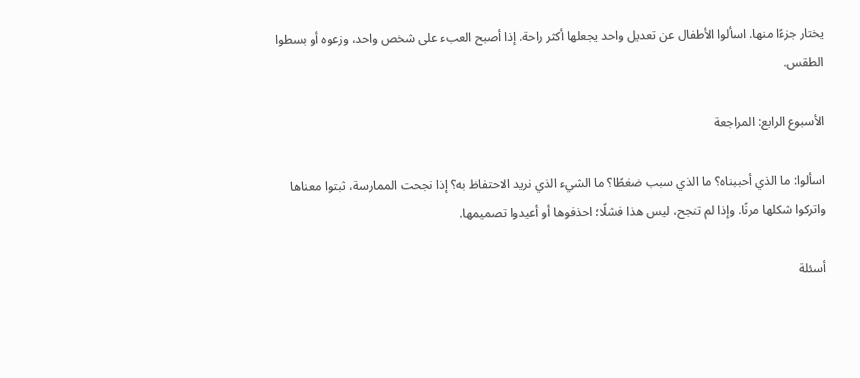يختار جزءًا منها. اسألوا الأطفال عن تعديل واحد يجعلها أكثر راحة. إذا أصبح العبء على شخص واحد، وزعوه أو بسطوا الطقس.

الأسبوع الرابع: المراجعة

اسألوا: ما الذي أحببناه؟ ما الذي سبب ضغطًا؟ ما الشيء الذي نريد الاحتفاظ به؟ إذا نجحت الممارسة، ثبتوا معناها واتركوا شكلها مرنًا. وإذا لم تنجح، ليس هذا فشلًا؛ احذفوها أو أعيدوا تصميمها.

أسئلة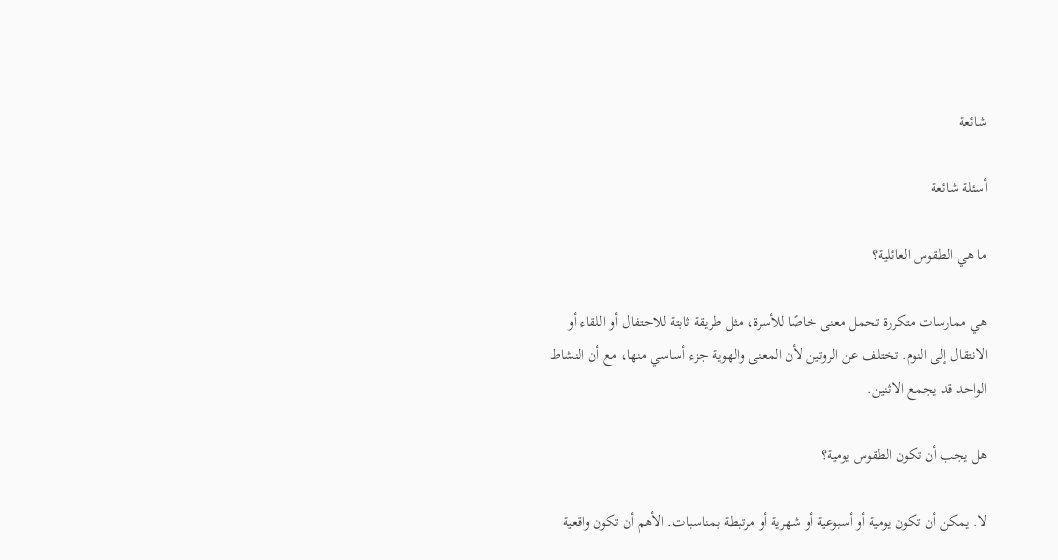شائعة

أسئلة شائعة

ما هي الطقوس العائلية؟

هي ممارسات متكررة تحمل معنى خاصًا للأسرة، مثل طريقة ثابتة للاحتفال أو اللقاء أو الانتقال إلى النوم. تختلف عن الروتين لأن المعنى والهوية جزء أساسي منها، مع أن النشاط الواحد قد يجمع الاثنين.

هل يجب أن تكون الطقوس يومية؟

لا. يمكن أن تكون يومية أو أسبوعية أو شهرية أو مرتبطة بمناسبات. الأهم أن تكون واقعية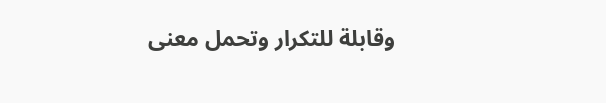وقابلة للتكرار وتحمل معنى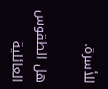للأسرة.

هل الطقوس العائلية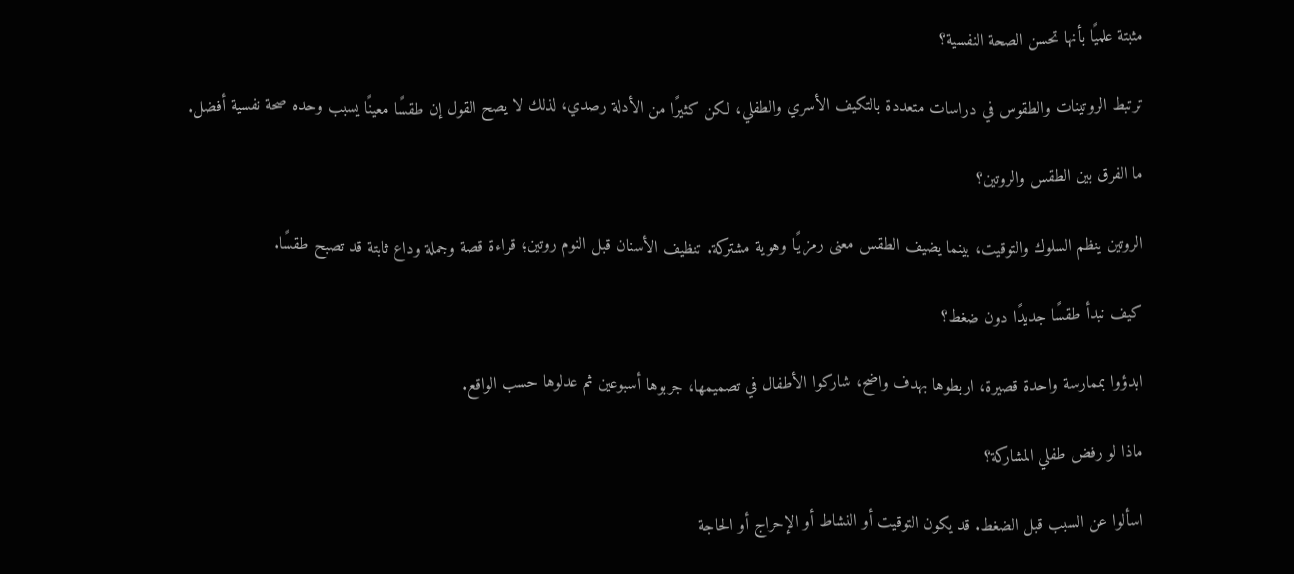مثبتة علميًا بأنها تحسن الصحة النفسية؟

ترتبط الروتينات والطقوس في دراسات متعددة بالتكيف الأسري والطفلي، لكن كثيرًا من الأدلة رصدي، لذلك لا يصح القول إن طقسًا معينًا يسبب وحده صحة نفسية أفضل.

ما الفرق بين الطقس والروتين؟

الروتين ينظم السلوك والتوقيت، بينما يضيف الطقس معنى رمزيًا وهوية مشتركة. تنظيف الأسنان قبل النوم روتين؛ قراءة قصة وجملة وداع ثابتة قد تصبح طقسًا.

كيف نبدأ طقسًا جديدًا دون ضغط؟

ابدؤوا بممارسة واحدة قصيرة، اربطوها بهدف واضح، شاركوا الأطفال في تصميمها، جربوها أسبوعين ثم عدلوها حسب الواقع.

ماذا لو رفض طفلي المشاركة؟

اسألوا عن السبب قبل الضغط. قد يكون التوقيت أو النشاط أو الإحراج أو الحاجة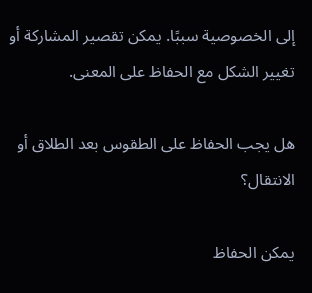إلى الخصوصية سببًا. يمكن تقصير المشاركة أو تغيير الشكل مع الحفاظ على المعنى.

هل يجب الحفاظ على الطقوس بعد الطلاق أو الانتقال؟

يمكن الحفاظ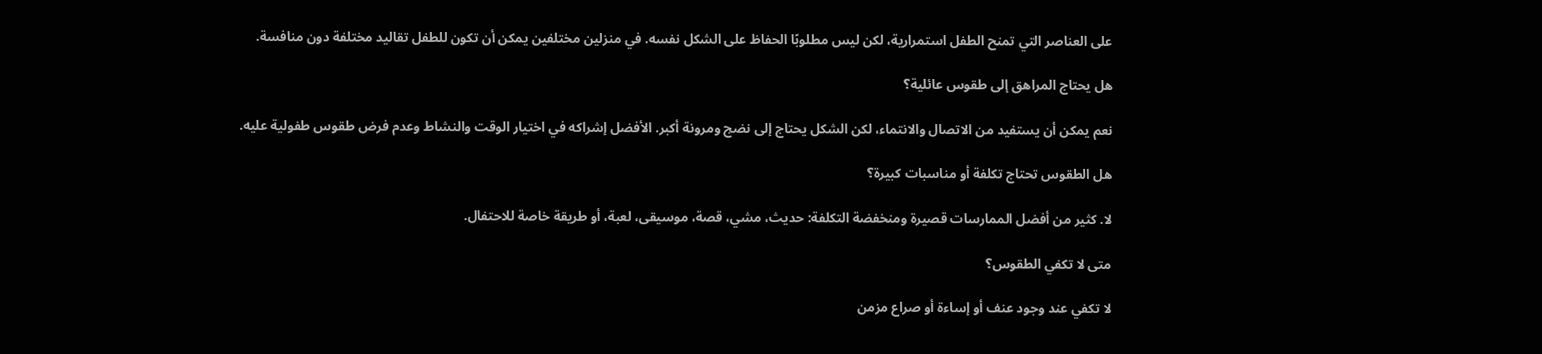على العناصر التي تمنح الطفل استمرارية، لكن ليس مطلوبًا الحفاظ على الشكل نفسه. في منزلين مختلفين يمكن أن تكون للطفل تقاليد مختلفة دون منافسة.

هل يحتاج المراهق إلى طقوس عائلية؟

نعم يمكن أن يستفيد من الاتصال والانتماء، لكن الشكل يحتاج إلى نضج ومرونة أكبر. الأفضل إشراكه في اختيار الوقت والنشاط وعدم فرض طقوس طفولية عليه.

هل الطقوس تحتاج تكلفة أو مناسبات كبيرة؟

لا. كثير من أفضل الممارسات قصيرة ومنخفضة التكلفة: حديث، مشي، قصة، موسيقى، لعبة، أو طريقة خاصة للاحتفال.

متى لا تكفي الطقوس؟

لا تكفي عند وجود عنف أو إساءة أو صراع مزمن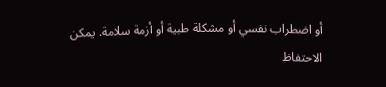أو اضطراب نفسي أو مشكلة طبية أو أزمة سلامة. يمكن الاحتفاظ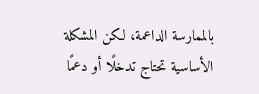بالممارسة الداعمة، لكن المشكلة الأساسية تحتاج تدخلًا أو دعمًا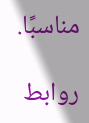مناسبًا.

روابط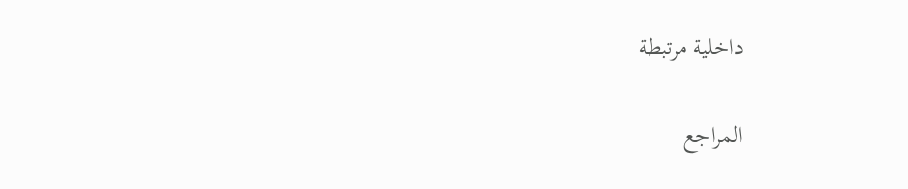داخلية مرتبطة

المراجع